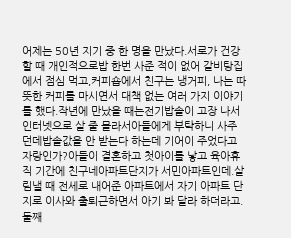어제는 50년 지기 중 한 명을 만났다.서로가 건강할 때 개인적으로밥 한번 사준 적이 없어 갈비탕집에서 점심 먹고,커피숍에서 친구는 냉거피, 나는 따뜻한 커피를 마시연서 대책 없는 여러 가지 이야기를 했다.작년에 만났을 때는전기밥솥이 고장 나서인터넷으로 살 줄 몰라서아들에게 부탁하니 사주던데밥솥값을 안 받는다 하는데 기어이 주었다고 자랑인가?아들이 결혼하고 첫아이를 낳고 육아휴직 기간에 친구네아파트단지가 서민아파트인데.살림낼 때 전세로 내어준 아파트에서 자기 아파트 단지로 이사와 출퇴근하면서 아기 봐 달라 하더라고.둘째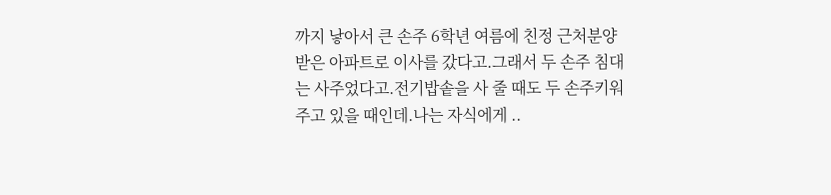까지 낳아서 큰 손주 6학년 여름에 친정 근처분양받은 아파트로 이사를 갔다고.그래서 두 손주 침대는 사주었다고.전기밥솥을 사 줄 때도 두 손주키워주고 있을 때인데.나는 자식에게 ..